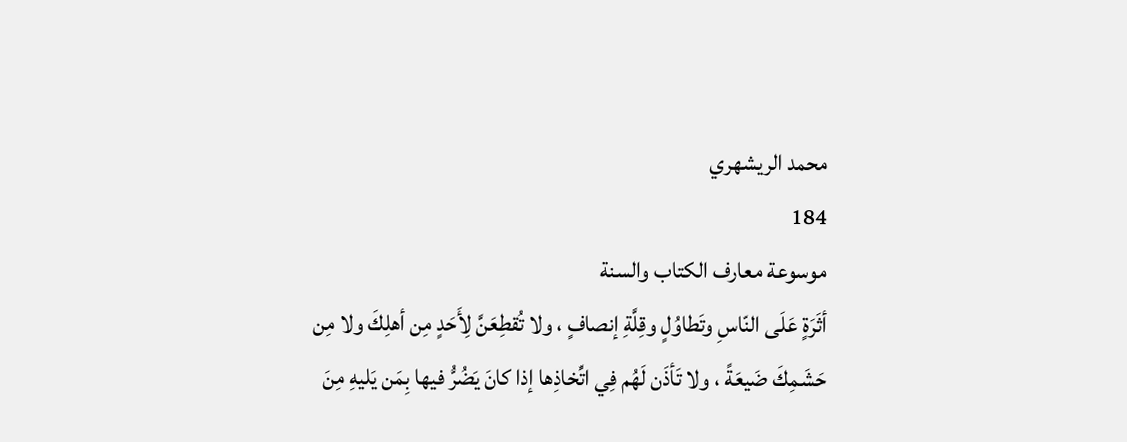محمد الريشهري
184
موسوعة معارف الكتاب والسنة
أثَرَةٍ عَلَى النّاسِ وتَطاوُلٍ وقِلَّةِ إنصافٍ ، ولا تُقطِعَنَّ لِأَحَدٍ مِن أهلِكَ ولا مِن حَشَمِكَ ضَيعَةً ، ولا تَأذَن لَهُم فِي اتِّخاذِها إذا كانَ يَضُرُّ فيها بِمَن يَليهِ مِنَ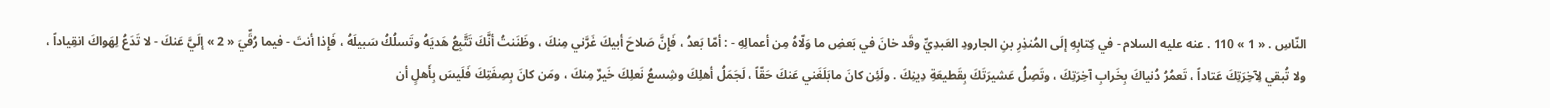النّاسِ . « 1 » 110 . عنه عليه السلام - في كِتابِهِ إلَى المُنذِرِ بنِ الجارودِ العَبدِيِّ وقَد خانَ في بَعضِ ما وَلّاهُ مِن أعمالِهِ - : أمّا بَعدُ ، فَإِنَّ صَلاحَ أبيكَ غَرَّني مِنكَ ، وظَنَنتُ أنَّكَ تَتَّبِعُ هَديَهُ وتَسلُكُ سَبيلَهُ ، فَإِذا أنتَ - فيما رُقِّيَ « 2 » إلَيَّ عَنكَ - لا تَدَعُ لِهَواكَ انقِياداً ، ولا تُبقي لِآخِرَتِكَ عَتاداً ، تَعمُرُ دُنياكَ بِخَرابِ آخِرَتِكَ ، وتَصِلُ عَشيرَتَكَ بِقَطيعَةِ دِينِكَ . ولَئِن كانَ مابَلَغَني عَنكَ حَقّاً ، لَجَمَلُ أهلِكَ وشِسعُ نَعلِكَ خَيرٌ مِنكَ ، ومَن كانَ بِصِفَتِكَ فَلَيسَ بِأَهلٍ أن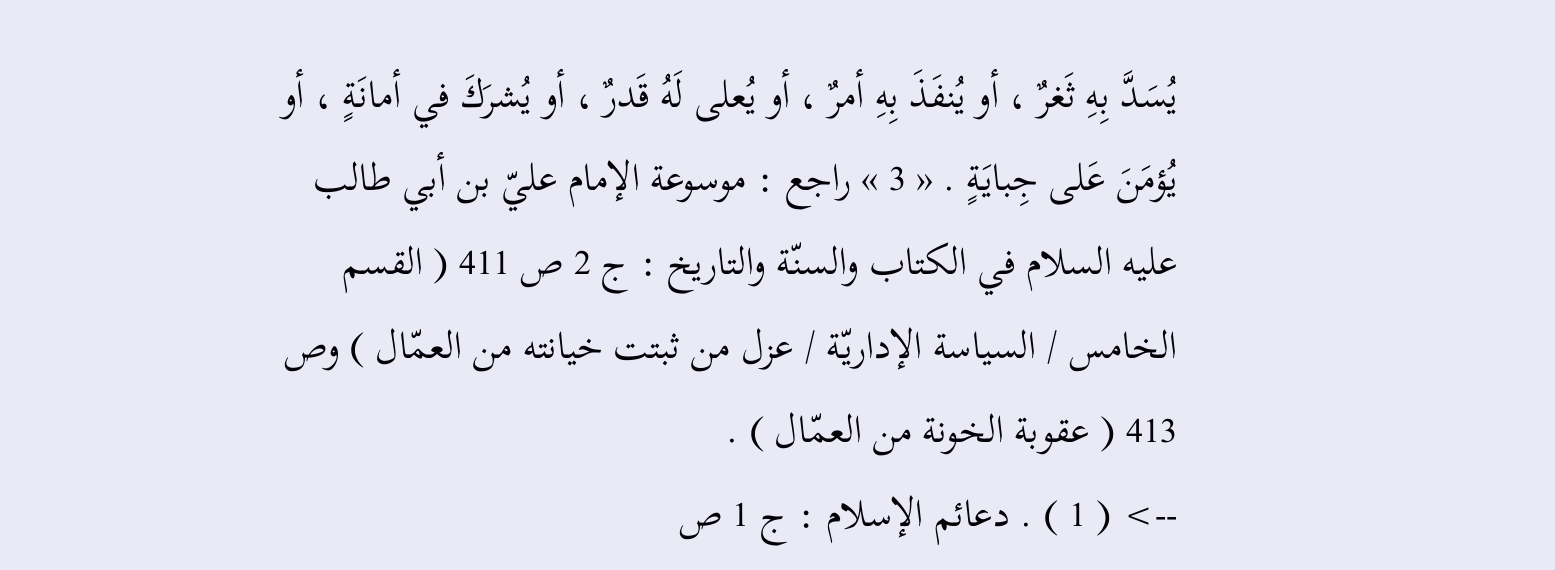يُسَدَّ بِهِ ثَغرٌ ، أو يُنفَذَ بِهِ أمرٌ ، أو يُعلى لَهُ قَدرٌ ، أو يُشرَكَ في أمانَةٍ ، أو يُؤمَنَ عَلى جِبايَةٍ . « 3 » راجع : موسوعة الإمام عليّ بن أبي طالب عليه السلام في الكتاب والسنّة والتاريخ : ج 2 ص 411 ( القسم الخامس / السياسة الإداريّة / عزل من ثبتت خيانته من العمّال ) وص 413 ( عقوبة الخونة من العمّال ) .
--> ( 1 ) . دعائم الإسلام : ج 1 ص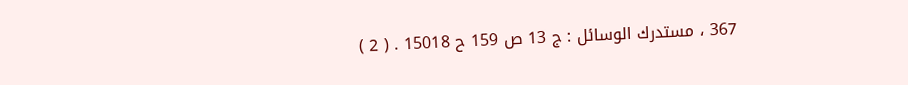367 ، مستدرك الوسائل : ج 13 ص 159 ح 15018 . ( 2 )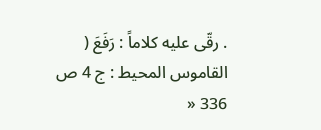. رقّى عليه كلاماً : رَفَعَ ( القاموس المحيط : ج 4 ص 336 «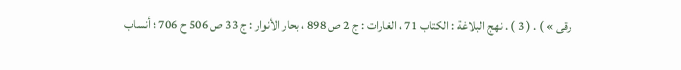رقى » ) . ( 3 ) . نهج البلاغة : الكتاب 71 ، الغارات : ج 2 ص 898 ، بحار الأنوار : ج 33 ص 506 ح 706 ؛ أنساب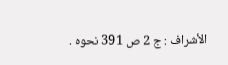الأشراف : ج 2 ص 391 نحوه .